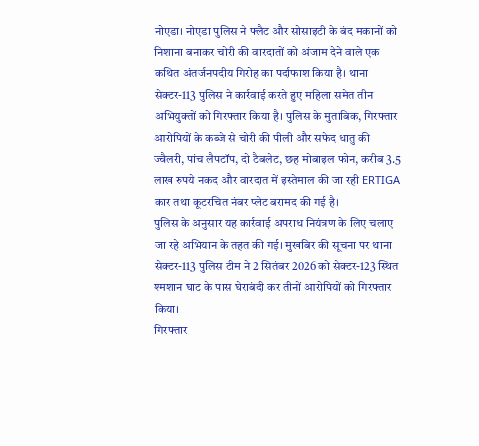नोएडा। नोएडा पुलिस ने फ्लैट और सोसाइटी के बंद मकानों को निशाना बनाकर चोरी की वारदातों को अंजाम देने वाले एक कथित अंतर्जनपदीय गिरोह का पर्दाफाश किया है। थाना सेक्टर-113 पुलिस ने कार्रवाई करते हुए महिला समेत तीन अभियुक्तों को गिरफ्तार किया है। पुलिस के मुताबिक, गिरफ्तार आरोपियों के कब्जे से चोरी की पीली और सफेद धातु की ज्वैलरी, पांच लैपटॉप, दो टैबलेट, छह मोबाइल फोन, करीब 3.5 लाख रुपये नकद और वारदात में इस्तेमाल की जा रही ERTIGA कार तथा कूटरचित नंबर प्लेट बरामद की गई है।
पुलिस के अनुसार यह कार्रवाई अपराध नियंत्रण के लिए चलाए जा रहे अभियान के तहत की गई। मुखबिर की सूचना पर थाना सेक्टर-113 पुलिस टीम ने 2 सितंबर 2026 को सेक्टर-123 स्थित श्मशान घाट के पास घेराबंदी कर तीनों आरोपियों को गिरफ्तार किया।
गिरफ्तार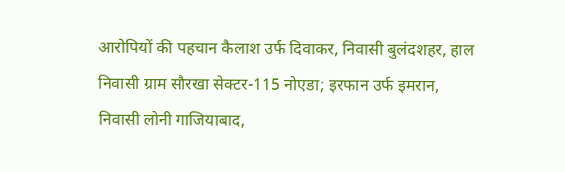आरोपियों की पहचान कैलाश उर्फ दिवाकर, निवासी बुलंदशहर, हाल निवासी ग्राम सौरखा सेक्टर-115 नोएडा; इरफान उर्फ इमरान, निवासी लोनी गाजियाबाद,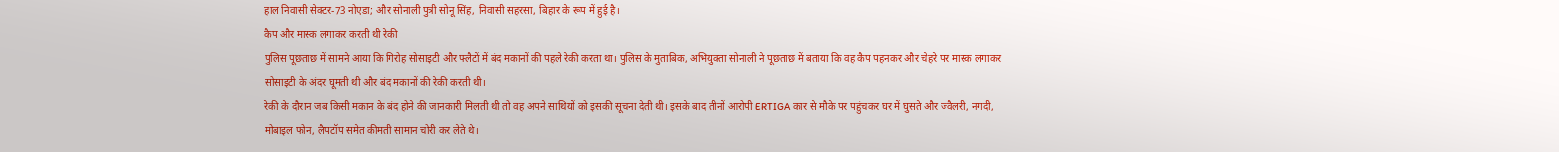हाल निवासी सेक्टर-73 नोएडा; और सोनाली पुत्री सोनू सिंह, निवासी सहरसा, बिहार के रूप में हुई है।
कैप और मास्क लगाकर करती थी रेकी
पुलिस पूछताछ में सामने आया कि गिरोह सोसाइटी और फ्लैटों में बंद मकानों की पहले रेकी करता था। पुलिस के मुताबिक, अभियुक्ता सोनाली ने पूछताछ में बताया कि वह कैप पहनकर और चेहरे पर मास्क लगाकर सोसाइटी के अंदर घूमती थी और बंद मकानों की रेकी करती थी।
रेकी के दौरान जब किसी मकान के बंद होने की जानकारी मिलती थी तो वह अपने साथियों को इसकी सूचना देती थी। इसके बाद तीनों आरोपी ERTIGA कार से मौके पर पहुंचकर घर में घुसते और ज्वैलरी, नगदी, मोबाइल फोन, लैपटॉप समेत कीमती सामान चोरी कर लेते थे।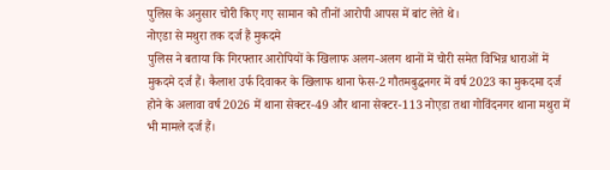पुलिस के अनुसार चोरी किए गए सामान को तीनों आरोपी आपस में बांट लेते थे।
नोएडा से मथुरा तक दर्ज हैं मुकदमे
पुलिस ने बताया कि गिरफ्तार आरोपियों के खिलाफ अलग-अलग थानों में चोरी समेत विभिन्न धाराओं में मुकदमे दर्ज हैं। कैलाश उर्फ दिवाकर के खिलाफ थाना फेस-2 गौतमबुद्धनगर में वर्ष 2023 का मुकदमा दर्ज होने के अलावा वर्ष 2026 में थाना सेक्टर-49 और थाना सेक्टर-113 नोएडा तथा गोविंदनगर थाना मथुरा में भी मामले दर्ज हैं।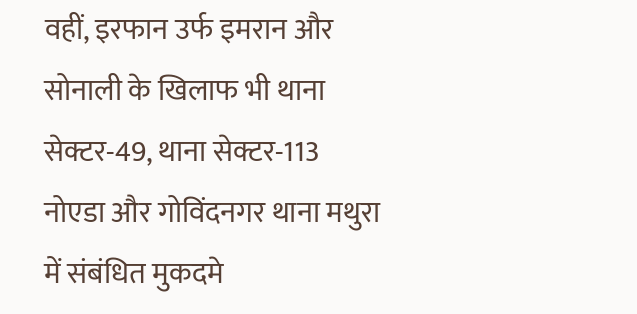वहीं, इरफान उर्फ इमरान और सोनाली के खिलाफ भी थाना सेक्टर-49, थाना सेक्टर-113 नोएडा और गोविंदनगर थाना मथुरा में संबंधित मुकदमे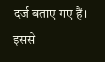दर्ज बताए गए हैं।
इससे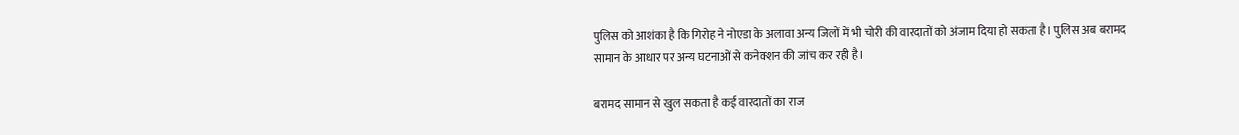पुलिस को आशंका है कि गिरोह ने नोएडा के अलावा अन्य जिलों में भी चोरी की वारदातों को अंजाम दिया हो सकता है। पुलिस अब बरामद सामान के आधार पर अन्य घटनाओं से कनेक्शन की जांच कर रही है।

बरामद सामान से खुल सकता है कई वारदातों का राज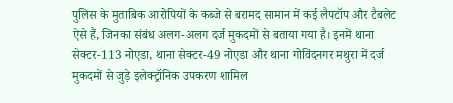पुलिस के मुताबिक आरोपियों के कब्जे से बरामद सामान में कई लैपटॉप और टैबलेट ऐसे हैं, जिनका संबंध अलग-अलग दर्ज मुकदमों से बताया गया है। इनमें थाना सेक्टर-113 नोएडा, थाना सेक्टर-49 नोएडा और थाना गोविंदनगर मथुरा में दर्ज मुकदमों से जुड़े इलेक्ट्रॉनिक उपकरण शामिल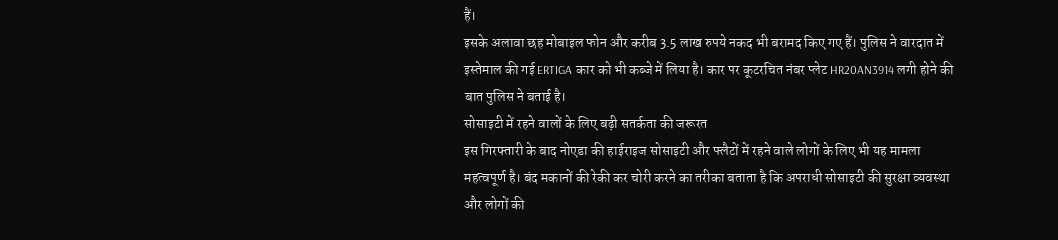हैं।
इसके अलावा छह मोबाइल फोन और करीब 3.5 लाख रुपये नकद भी बरामद किए गए हैं। पुलिस ने वारदात में इस्तेमाल की गई ERTIGA कार को भी कब्जे में लिया है। कार पर कूटरचित नंबर प्लेट HR20AN3914 लगी होने की बात पुलिस ने बताई है।
सोसाइटी में रहने वालों के लिए बढ़ी सतर्कता की जरूरत
इस गिरफ्तारी के बाद नोएडा की हाईराइज सोसाइटी और फ्लैटों में रहने वाले लोगों के लिए भी यह मामला महत्वपूर्ण है। बंद मकानों की रेकी कर चोरी करने का तरीका बताता है कि अपराधी सोसाइटी की सुरक्षा व्यवस्था और लोगों की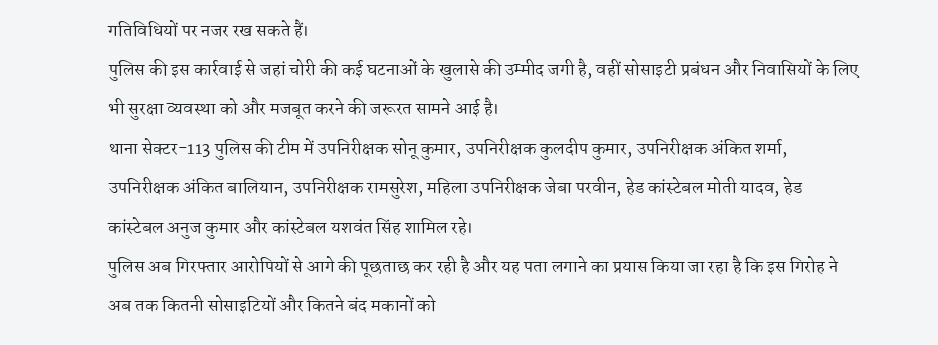गतिविधियों पर नजर रख सकते हैं।
पुलिस की इस कार्रवाई से जहां चोरी की कई घटनाओं के खुलासे की उम्मीद जगी है, वहीं सोसाइटी प्रबंधन और निवासियों के लिए भी सुरक्षा व्यवस्था को और मजबूत करने की जरूरत सामने आई है।
थाना सेक्टर-113 पुलिस की टीम में उपनिरीक्षक सोनू कुमार, उपनिरीक्षक कुलदीप कुमार, उपनिरीक्षक अंकित शर्मा, उपनिरीक्षक अंकित बालियान, उपनिरीक्षक रामसुरेश, महिला उपनिरीक्षक जेबा परवीन, हेड कांस्टेबल मोती यादव, हेड कांस्टेबल अनुज कुमार और कांस्टेबल यशवंत सिंह शामिल रहे।
पुलिस अब गिरफ्तार आरोपियों से आगे की पूछताछ कर रही है और यह पता लगाने का प्रयास किया जा रहा है कि इस गिरोह ने अब तक कितनी सोसाइटियों और कितने बंद मकानों को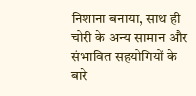निशाना बनाया, साथ ही चोरी के अन्य सामान और संभावित सहयोगियों के बारे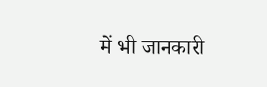में भी जानकारी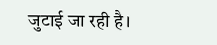जुटाई जा रही है।